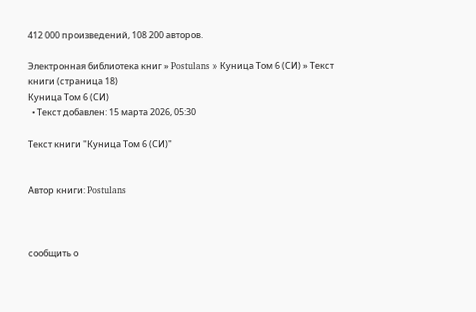412 000 произведений, 108 200 авторов.

Электронная библиотека книг » Postulans » Куница Том 6 (СИ) » Текст книги (страница 18)
Куница Том 6 (СИ)
  • Текст добавлен: 15 марта 2026, 05:30

Текст книги "Куница Том 6 (СИ)"


Автор книги: Postulans



сообщить о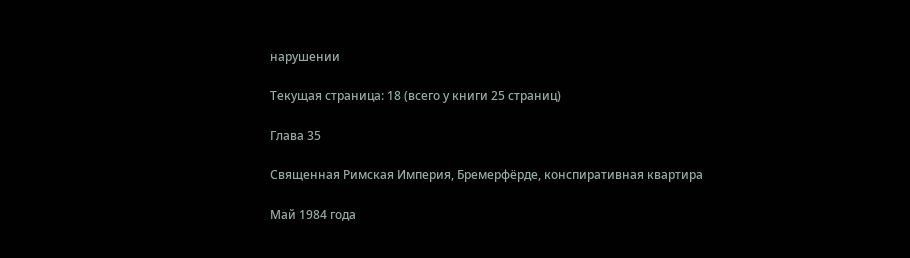нарушении

Текущая страница: 18 (всего у книги 25 страниц)

Глава 35

Священная Римская Империя, Бремерфёрде, конспиративная квартира

Май 1984 года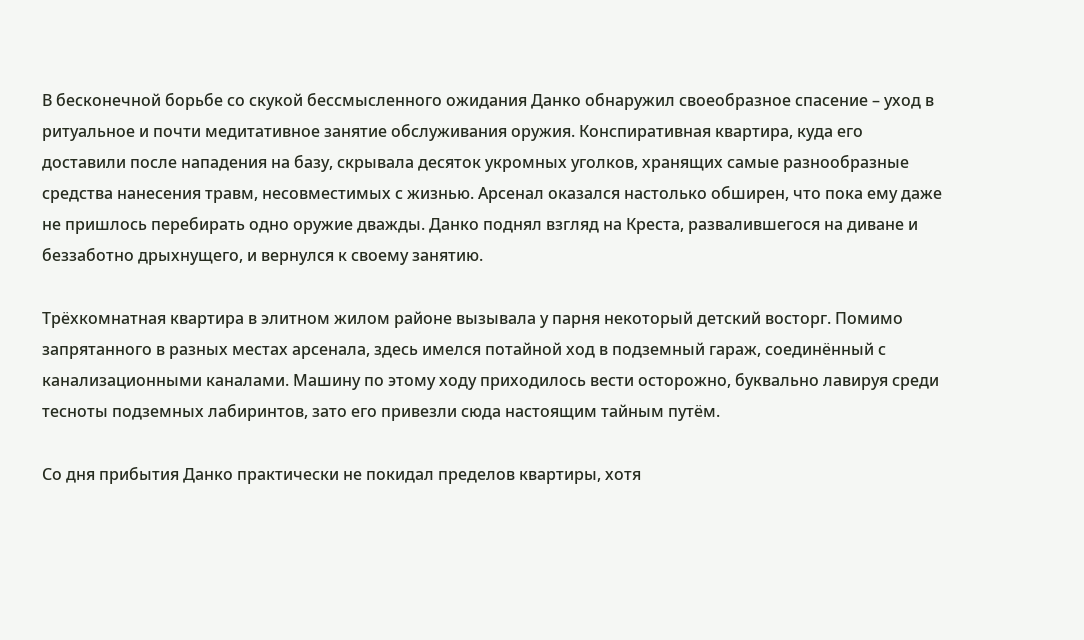В бесконечной борьбе со скукой бессмысленного ожидания Данко обнаружил своеобразное спасение – уход в ритуальное и почти медитативное занятие обслуживания оружия. Конспиративная квартира, куда его доставили после нападения на базу, скрывала десяток укромных уголков, хранящих самые разнообразные средства нанесения травм, несовместимых с жизнью. Арсенал оказался настолько обширен, что пока ему даже не пришлось перебирать одно оружие дважды. Данко поднял взгляд на Креста, развалившегося на диване и беззаботно дрыхнущего, и вернулся к своему занятию.

Трёхкомнатная квартира в элитном жилом районе вызывала у парня некоторый детский восторг. Помимо запрятанного в разных местах арсенала, здесь имелся потайной ход в подземный гараж, соединённый с канализационными каналами. Машину по этому ходу приходилось вести осторожно, буквально лавируя среди тесноты подземных лабиринтов, зато его привезли сюда настоящим тайным путём.

Со дня прибытия Данко практически не покидал пределов квартиры, хотя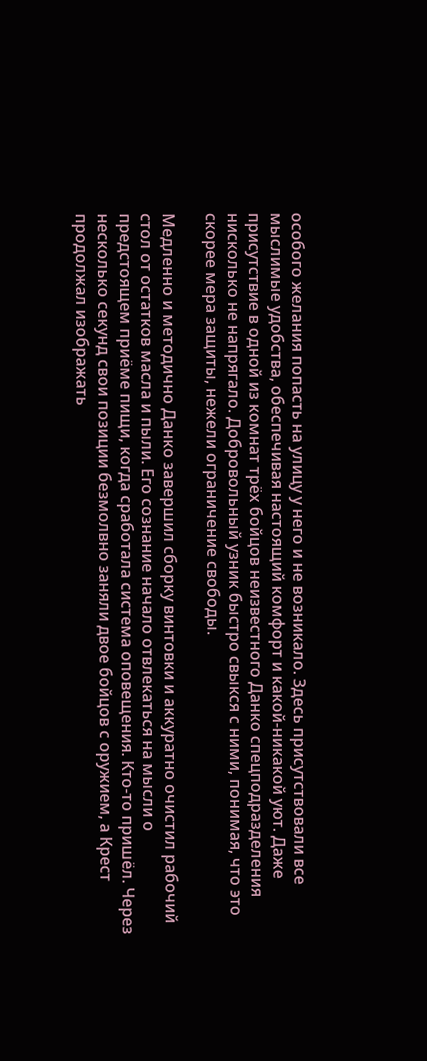особого желания попасть на улицу у него и не возникало. Здесь присутствовали все мыслимые удобства, обеспечивая настоящий комфорт и какой-никакой уют. Даже присутствие в одной из комнат трёх бойцов неизвестного Данко спецподразделения нисколько не напрягало. Добровольный узник быстро свыкся с ними, понимая, что это скорее мера защиты, нежели ограничение свободы.

Медленно и методично Данко завершил сборку винтовки и аккуратно очистил рабочий стол от остатков масла и пыли. Его сознание начало отвлекаться на мысли о предстоящем приёме пищи, когда сработала система оповещения. Кто-то пришёл. Через несколько секунд свои позиции безмолвно заняли двое бойцов с оружием, а Крест продолжал изображать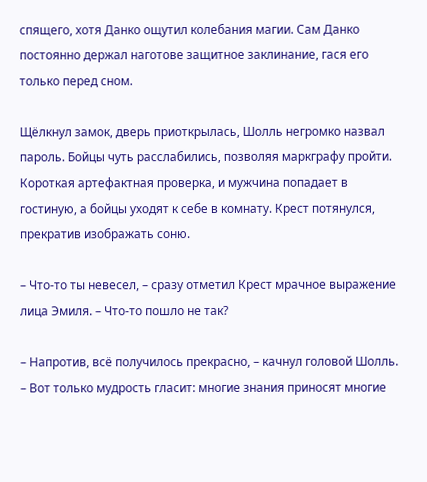спящего, хотя Данко ощутил колебания магии. Сам Данко постоянно держал наготове защитное заклинание, гася его только перед сном.

Щёлкнул замок, дверь приоткрылась, Шолль негромко назвал пароль. Бойцы чуть расслабились, позволяя маркграфу пройти. Короткая артефактная проверка, и мужчина попадает в гостиную, а бойцы уходят к себе в комнату. Крест потянулся, прекратив изображать соню.

– Что-то ты невесел, – сразу отметил Крест мрачное выражение лица Эмиля. – Что-то пошло не так?

– Напротив, всё получилось прекрасно, – качнул головой Шолль. – Вот только мудрость гласит: многие знания приносят многие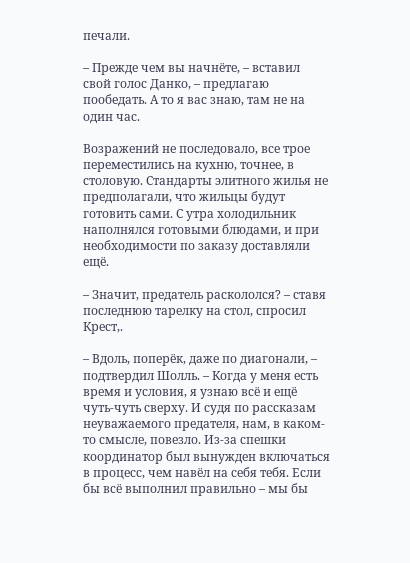печали.

– Прежде чем вы начнёте, – вставил свой голос Данко, – предлагаю пообедать. А то я вас знаю, там не на один час.

Возражений не последовало, все трое переместились на кухню, точнее, в столовую. Стандарты элитного жилья не предполагали, что жильцы будут готовить сами. С утра холодильник наполнялся готовыми блюдами, и при необходимости по заказу доставляли ещё.

– Значит, предатель раскололся? – ставя последнюю тарелку на стол, спросил Крест,.

– Вдоль, поперёк, даже по диагонали, – подтвердил Шолль. – Когда у меня есть время и условия, я узнаю всё и ещё чуть-чуть сверху. И судя по рассказам неуважаемого предателя, нам, в каком-то смысле, повезло. Из-за спешки координатор был вынужден включаться в процесс, чем навёл на себя тебя. Если бы всё выполнил правильно – мы бы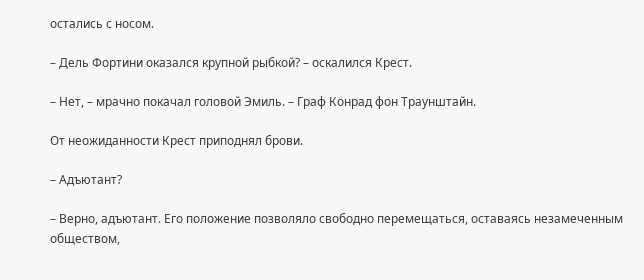остались с носом.

– Дель Фортини оказался крупной рыбкой? – оскалился Крест.

– Нет, – мрачно покачал головой Эмиль. – Граф Конрад фон Траунштайн.

От неожиданности Крест приподнял брови.

– Адъютант?

– Верно, адъютант. Его положение позволяло свободно перемещаться, оставаясь незамеченным обществом,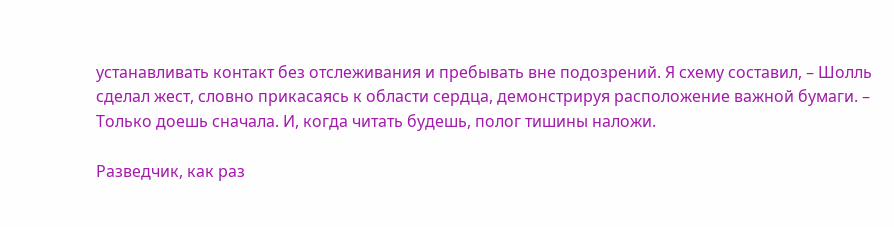устанавливать контакт без отслеживания и пребывать вне подозрений. Я схему составил, – Шолль сделал жест, словно прикасаясь к области сердца, демонстрируя расположение важной бумаги. – Только доешь сначала. И, когда читать будешь, полог тишины наложи.

Разведчик, как раз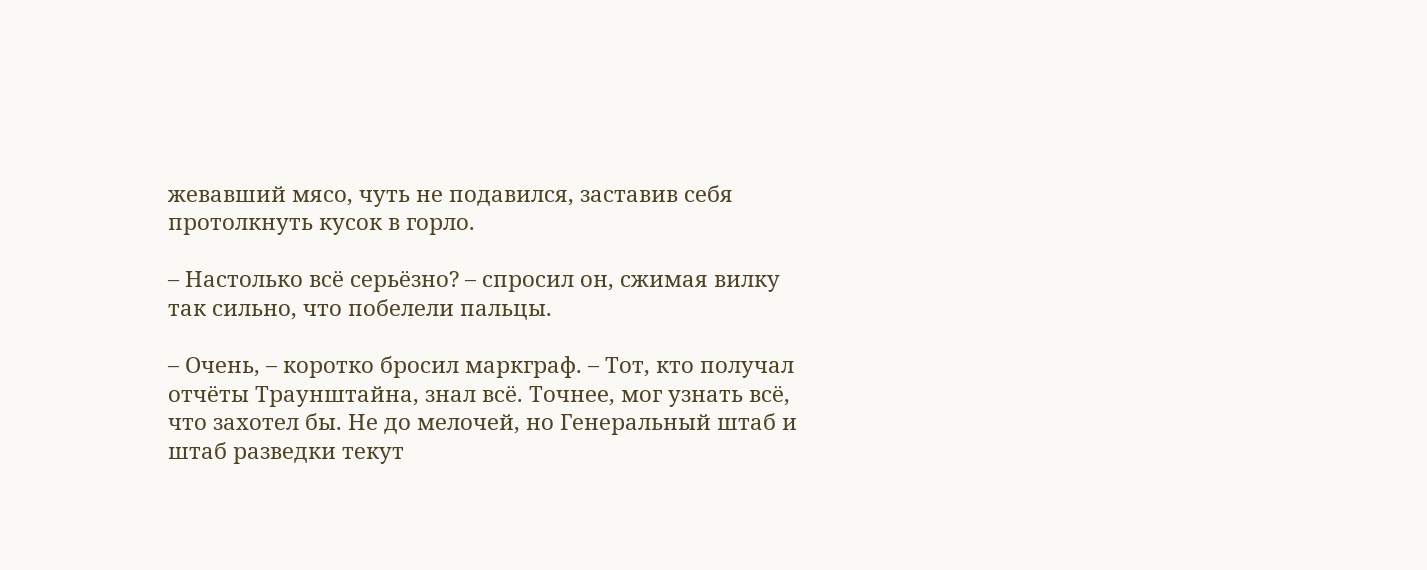жевавший мясо, чуть не подавился, заставив себя протолкнуть кусок в горло.

– Настолько всё серьёзно? – спросил он, сжимая вилку так сильно, что побелели пальцы.

– Очень, – коротко бросил маркграф. – Тот, кто получал отчёты Траунштайна, знал всё. Точнее, мог узнать всё, что захотел бы. Не до мелочей, но Генеральный штаб и штаб разведки текут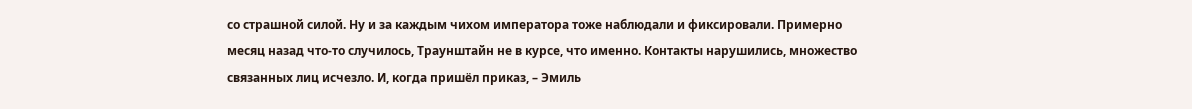со страшной силой. Ну и за каждым чихом императора тоже наблюдали и фиксировали. Примерно месяц назад что-то случилось, Траунштайн не в курсе, что именно. Контакты нарушились, множество связанных лиц исчезло. И, когда пришёл приказ, – Эмиль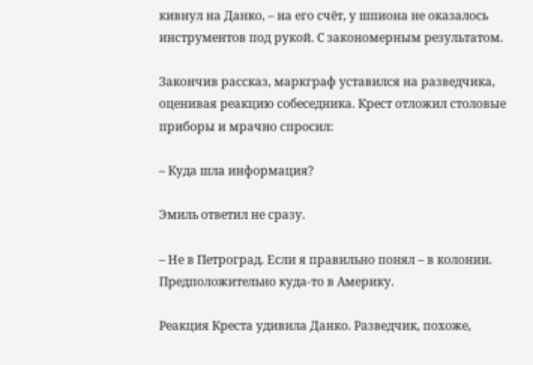кивнул на Данко, – на его счёт, у шпиона не оказалось инструментов под рукой. С закономерным результатом.

Закончив рассказ, маркграф уставился на разведчика, оценивая реакцию собеседника. Крест отложил столовые приборы и мрачно спросил:

– Куда шла информация?

Эмиль ответил не сразу.

– Не в Петроград. Если я правильно понял – в колонии. Предположительно куда-то в Америку.

Реакция Креста удивила Данко. Разведчик, похоже,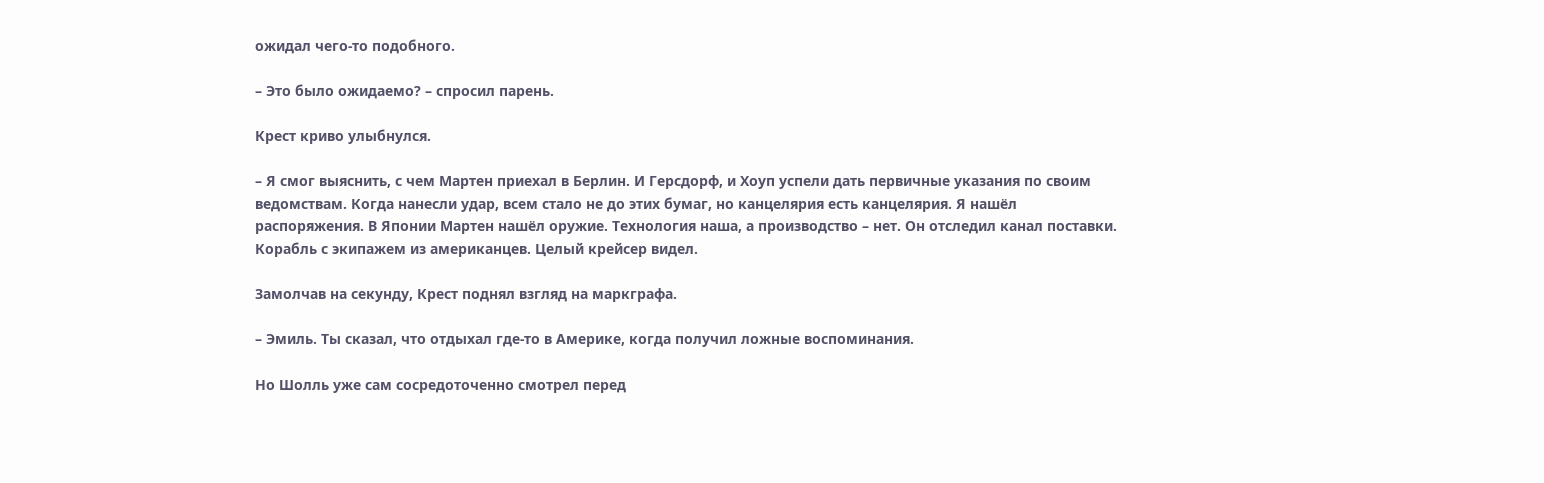ожидал чего-то подобного.

– Это было ожидаемо? – спросил парень.

Крест криво улыбнулся.

– Я смог выяснить, с чем Мартен приехал в Берлин. И Герсдорф, и Хоуп успели дать первичные указания по своим ведомствам. Когда нанесли удар, всем стало не до этих бумаг, но канцелярия есть канцелярия. Я нашёл распоряжения. В Японии Мартен нашёл оружие. Технология наша, а производство – нет. Он отследил канал поставки. Корабль с экипажем из американцев. Целый крейсер видел.

Замолчав на секунду, Крест поднял взгляд на маркграфа.

– Эмиль. Ты сказал, что отдыхал где-то в Америке, когда получил ложные воспоминания.

Но Шолль уже сам сосредоточенно смотрел перед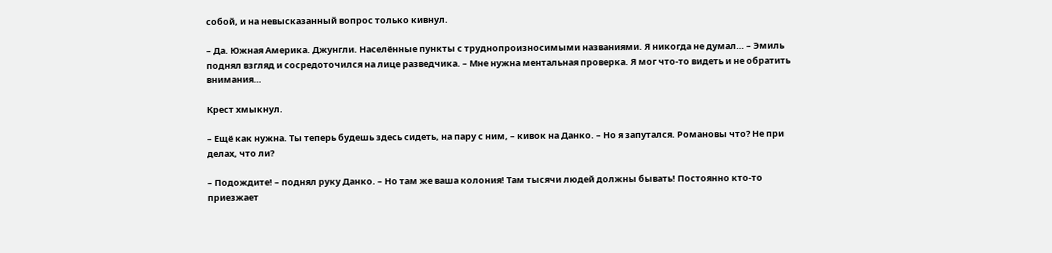собой, и на невысказанный вопрос только кивнул.

– Да. Южная Америка. Джунгли. Населённые пункты с труднопроизносимыми названиями. Я никогда не думал… – Эмиль поднял взгляд и сосредоточился на лице разведчика. – Мне нужна ментальная проверка. Я мог что-то видеть и не обратить внимания…

Крест хмыкнул.

– Ещё как нужна. Ты теперь будешь здесь сидеть, на пару с ним, – кивок на Данко. – Но я запутался. Романовы что? Не при делах, что ли?

– Подождите! – поднял руку Данко. – Но там же ваша колония! Там тысячи людей должны бывать! Постоянно кто-то приезжает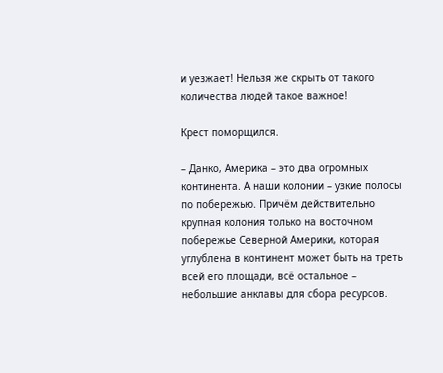и уезжает! Нельзя же скрыть от такого количества людей такое важное!

Крест поморщился.

– Данко, Америка – это два огромных континента. А наши колонии – узкие полосы по побережью. Причём действительно крупная колония только на восточном побережье Северной Америки, которая углублена в континент может быть на треть всей его площади, всё остальное – небольшие анклавы для сбора ресурсов.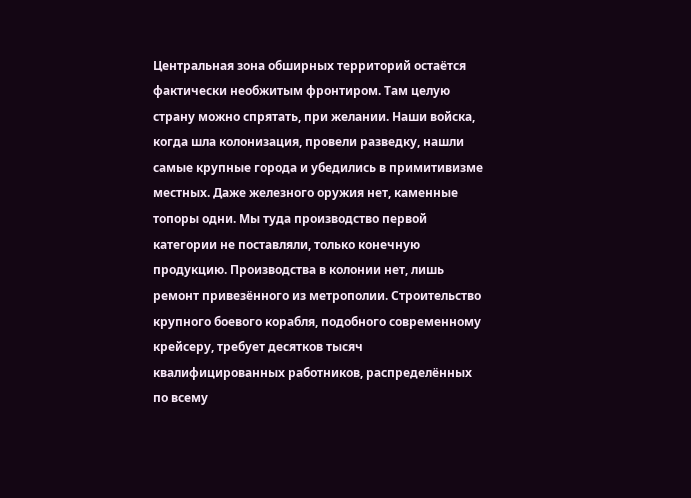Центральная зона обширных территорий остаётся фактически необжитым фронтиром. Там целую страну можно спрятать, при желании. Наши войска, когда шла колонизация, провели разведку, нашли самые крупные города и убедились в примитивизме местных. Даже железного оружия нет, каменные топоры одни. Мы туда производство первой категории не поставляли, только конечную продукцию. Производства в колонии нет, лишь ремонт привезённого из метрополии. Строительство крупного боевого корабля, подобного современному крейсеру, требует десятков тысяч квалифицированных работников, распределённых по всему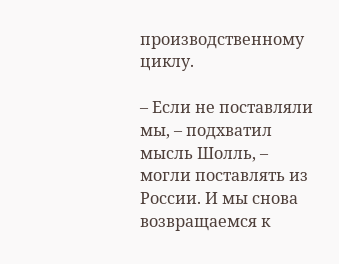производственному циклу.

– Если не поставляли мы, – подхватил мысль Шолль, – могли поставлять из России. И мы снова возвращаемся к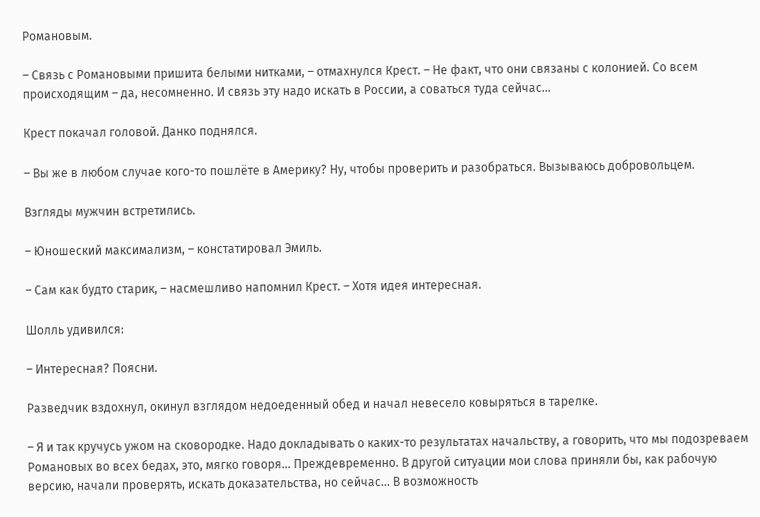Романовым.

– Связь с Романовыми пришита белыми нитками, – отмахнулся Крест. – Не факт, что они связаны с колонией. Со всем происходящим – да, несомненно. И связь эту надо искать в России, а соваться туда сейчас…

Крест покачал головой. Данко поднялся.

– Вы же в любом случае кого-то пошлёте в Америку? Ну, чтобы проверить и разобраться. Вызываюсь добровольцем.

Взгляды мужчин встретились.

– Юношеский максимализм, – констатировал Эмиль.

– Сам как будто старик, – насмешливо напомнил Крест. – Хотя идея интересная.

Шолль удивился:

– Интересная? Поясни.

Разведчик вздохнул, окинул взглядом недоеденный обед и начал невесело ковыряться в тарелке.

– Я и так кручусь ужом на сковородке. Надо докладывать о каких-то результатах начальству, а говорить, что мы подозреваем Романовых во всех бедах, это, мягко говоря… Преждевременно. В другой ситуации мои слова приняли бы, как рабочую версию, начали проверять, искать доказательства, но сейчас… В возможность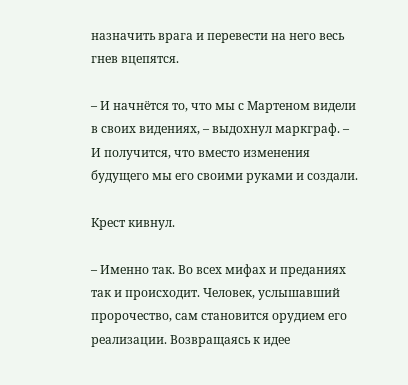назначить врага и перевести на него весь гнев вцепятся.

– И начнётся то, что мы с Мартеном видели в своих видениях, – выдохнул маркграф. – И получится, что вместо изменения будущего мы его своими руками и создали.

Крест кивнул.

– Именно так. Во всех мифах и преданиях так и происходит. Человек, услышавший пророчество, сам становится орудием его реализации. Возвращаясь к идее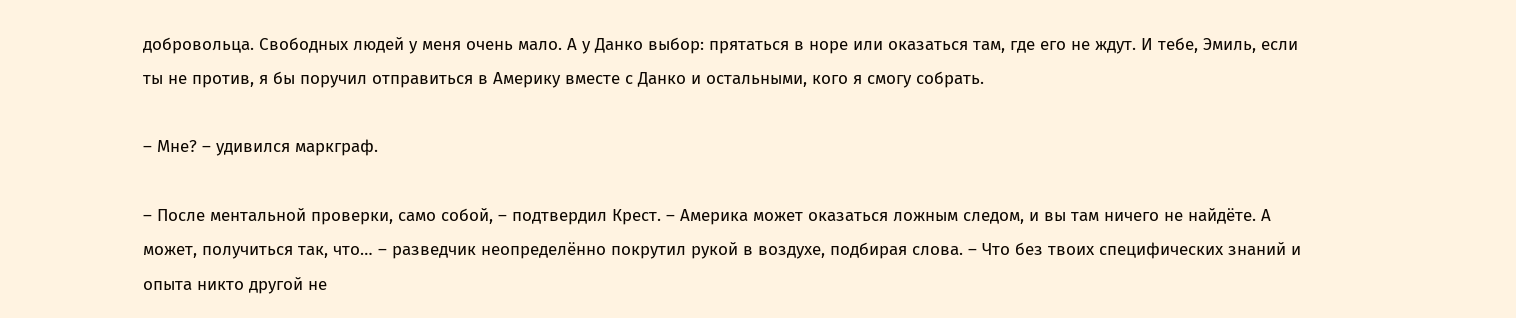добровольца. Свободных людей у меня очень мало. А у Данко выбор: прятаться в норе или оказаться там, где его не ждут. И тебе, Эмиль, если ты не против, я бы поручил отправиться в Америку вместе с Данко и остальными, кого я смогу собрать.

– Мне? – удивился маркграф.

– После ментальной проверки, само собой, – подтвердил Крест. – Америка может оказаться ложным следом, и вы там ничего не найдёте. А может, получиться так, что… – разведчик неопределённо покрутил рукой в воздухе, подбирая слова. – Что без твоих специфических знаний и опыта никто другой не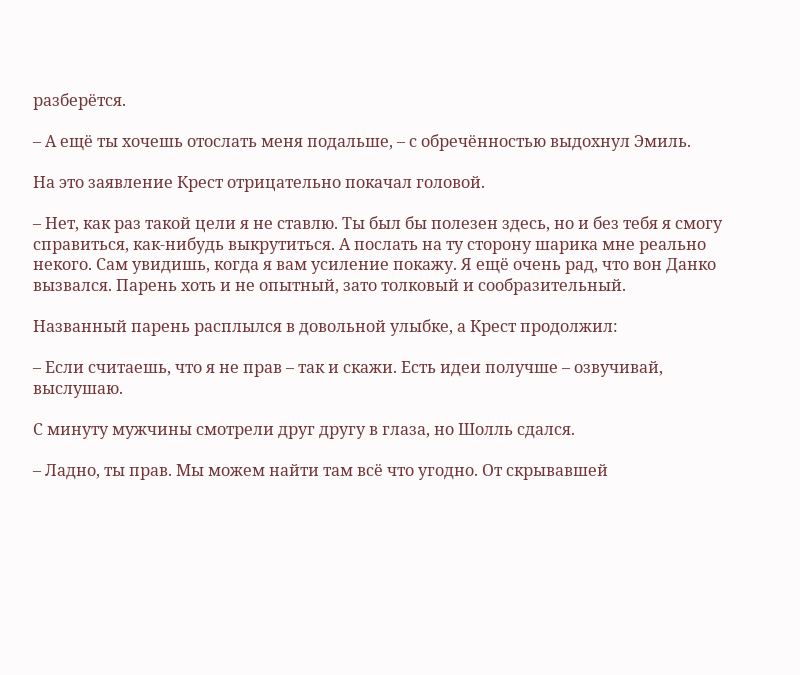разберётся.

– А ещё ты хочешь отослать меня подальше, – с обречённостью выдохнул Эмиль.

На это заявление Крест отрицательно покачал головой.

– Нет, как раз такой цели я не ставлю. Ты был бы полезен здесь, но и без тебя я смогу справиться, как-нибудь выкрутиться. А послать на ту сторону шарика мне реально некого. Сам увидишь, когда я вам усиление покажу. Я ещё очень рад, что вон Данко вызвался. Парень хоть и не опытный, зато толковый и сообразительный.

Названный парень расплылся в довольной улыбке, а Крест продолжил:

– Если считаешь, что я не прав – так и скажи. Есть идеи получше – озвучивай, выслушаю.

С минуту мужчины смотрели друг другу в глаза, но Шолль сдался.

– Ладно, ты прав. Мы можем найти там всё что угодно. От скрывавшей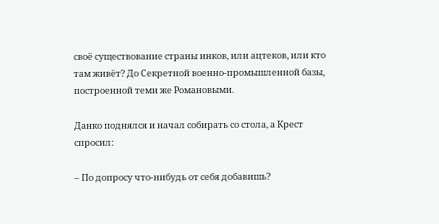своё существование страны инков, или ацтеков, или кто там живёт? До Секретной военно-промышленной базы, построенной теми же Романовыми.

Данко поднялся и начал собирать со стола, а Крест спросил:

– По допросу что-нибудь от себя добавишь?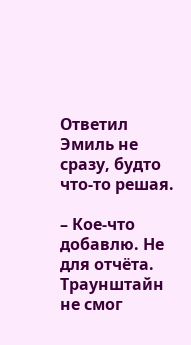Ответил Эмиль не сразу, будто что-то решая.

– Кое-что добавлю. Не для отчёта. Траунштайн не смог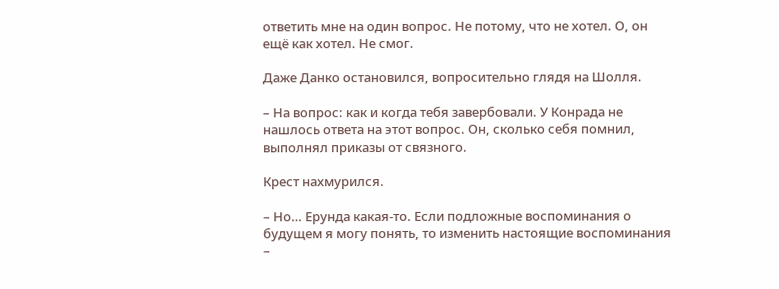ответить мне на один вопрос. Не потому, что не хотел. О, он ещё как хотел. Не смог.

Даже Данко остановился, вопросительно глядя на Шолля.

– На вопрос: как и когда тебя завербовали. У Конрада не нашлось ответа на этот вопрос. Он, сколько себя помнил, выполнял приказы от связного.

Крест нахмурился.

– Но… Ерунда какая-то. Если подложные воспоминания о будущем я могу понять, то изменить настоящие воспоминания –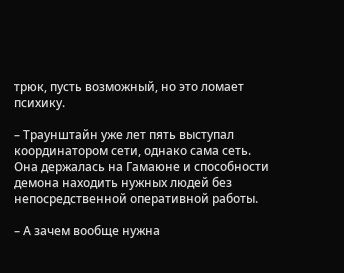трюк, пусть возможный, но это ломает психику.

– Траунштайн уже лет пять выступал координатором сети, однако сама сеть. Она держалась на Гамаюне и способности демона находить нужных людей без непосредственной оперативной работы.

– А зачем вообще нужна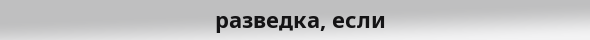разведка, если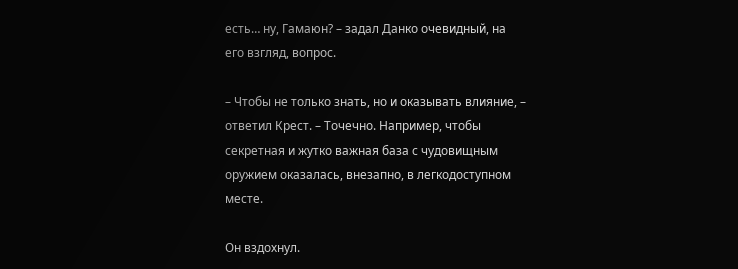есть… ну, Гамаюн? – задал Данко очевидный, на его взгляд, вопрос.

– Чтобы не только знать, но и оказывать влияние, – ответил Крест. – Точечно. Например, чтобы секретная и жутко важная база с чудовищным оружием оказалась, внезапно, в легкодоступном месте.

Он вздохнул.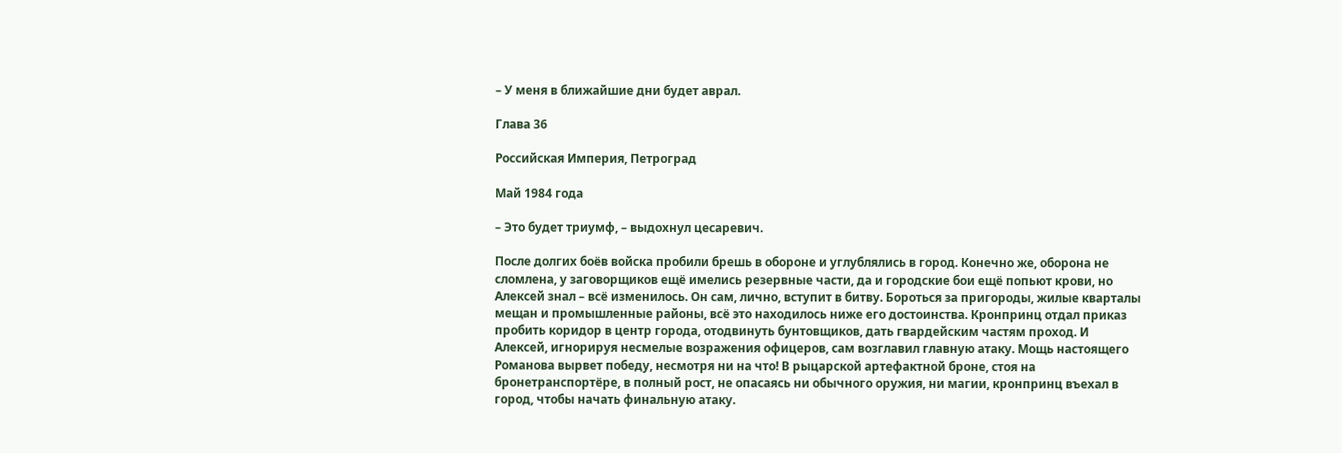– У меня в ближайшие дни будет аврал.

Глава 36

Российская Империя, Петроград

Май 1984 года

– Это будет триумф, – выдохнул цесаревич.

После долгих боёв войска пробили брешь в обороне и углублялись в город. Конечно же, оборона не сломлена, у заговорщиков ещё имелись резервные части, да и городские бои ещё попьют крови, но Алексей знал – всё изменилось. Он сам, лично, вступит в битву. Бороться за пригороды, жилые кварталы мещан и промышленные районы, всё это находилось ниже его достоинства. Кронпринц отдал приказ пробить коридор в центр города, отодвинуть бунтовщиков, дать гвардейским частям проход. И Алексей, игнорируя несмелые возражения офицеров, сам возглавил главную атаку. Мощь настоящего Романова вырвет победу, несмотря ни на что! В рыцарской артефактной броне, стоя на бронетранспортёре, в полный рост, не опасаясь ни обычного оружия, ни магии, кронпринц въехал в город, чтобы начать финальную атаку.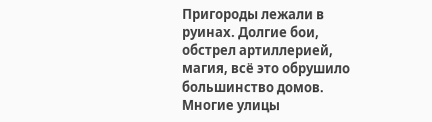Пригороды лежали в руинах. Долгие бои, обстрел артиллерией, магия, всё это обрушило большинство домов. Многие улицы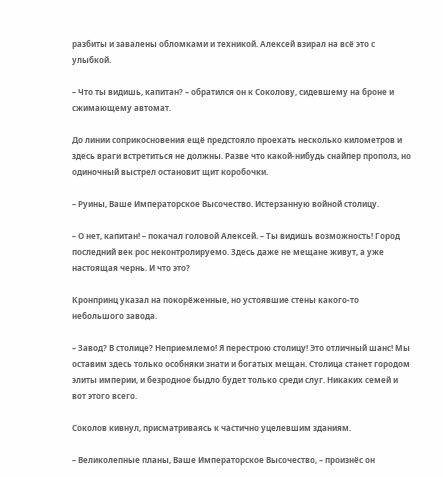разбиты и завалены обломками и техникой. Алексей взирал на всё это с улыбкой.

– Что ты видишь, капитан? – обратился он к Соколову, сидевшему на броне и сжимающему автомат.

До линии соприкосновения ещё предстояло проехать несколько километров и здесь враги встретиться не должны. Разве что какой-нибудь снайпер прополз, но одиночный выстрел остановит щит коробочки.

– Руины, Ваше Императорское Высочество. Истерзанную войной столицу.

– О нет, капитан! – покачал головой Алексей. – Ты видишь возможность! Город последний век рос неконтролируемо. Здесь даже не мещане живут, а уже настоящая чернь. И что это?

Кронпринц указал на покорёженные, но устоявшие стены какого-то небольшого завода.

– Завод? В столице? Неприемлемо! Я перестрою столицу! Это отличный шанс! Мы оставим здесь только особняки знати и богатых мещан. Столица станет городом элиты империи, и безродное быдло будет только среди слуг. Никаких семей и вот этого всего.

Соколов кивнул, присматриваясь к частично уцелевшим зданиям.

– Великолепные планы, Ваше Императорское Высочество, – произнёс он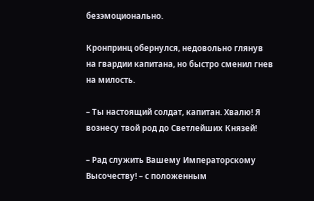безэмоционально.

Кронпринц обернулся, недовольно глянув на гвардии капитана, но быстро сменил гнев на милость.

– Ты настоящий солдат, капитан. Хвалю! Я вознесу твой род до Светлейших Князей!

– Рад служить Вашему Императорскому Высочеству! – с положенным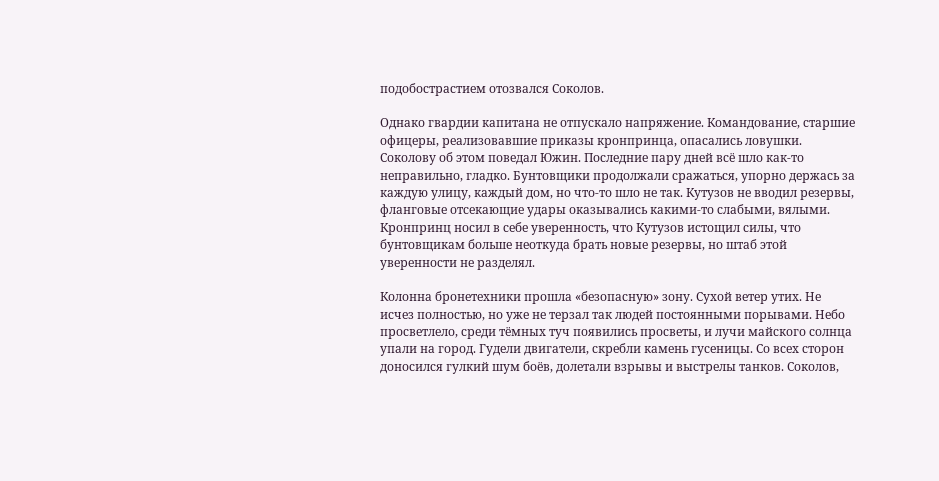подобострастием отозвался Соколов.

Однако гвардии капитана не отпускало напряжение. Командование, старшие офицеры, реализовавшие приказы кронпринца, опасались ловушки. Соколову об этом поведал Южин. Последние пару дней всё шло как-то неправильно, гладко. Бунтовщики продолжали сражаться, упорно держась за каждую улицу, каждый дом, но что-то шло не так. Кутузов не вводил резервы, фланговые отсекающие удары оказывались какими-то слабыми, вялыми. Кронпринц носил в себе уверенность, что Кутузов истощил силы, что бунтовщикам больше неоткуда брать новые резервы, но штаб этой уверенности не разделял.

Колонна бронетехники прошла «безопасную» зону. Сухой ветер утих. Не исчез полностью, но уже не терзал так людей постоянными порывами. Небо просветлело, среди тёмных туч появились просветы, и лучи майского солнца упали на город. Гудели двигатели, скребли камень гусеницы. Со всех сторон доносился гулкий шум боёв, долетали взрывы и выстрелы танков. Соколов,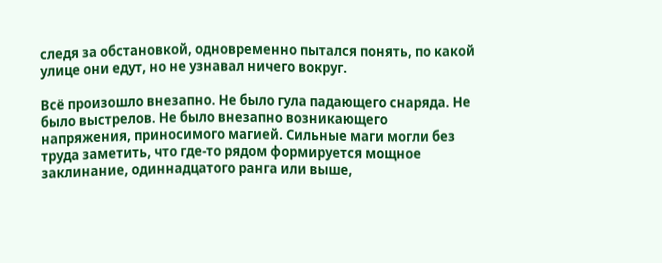следя за обстановкой, одновременно пытался понять, по какой улице они едут, но не узнавал ничего вокруг.

Всё произошло внезапно. Не было гула падающего снаряда. Не было выстрелов. Не было внезапно возникающего напряжения, приносимого магией. Сильные маги могли без труда заметить, что где-то рядом формируется мощное заклинание, одиннадцатого ранга или выше,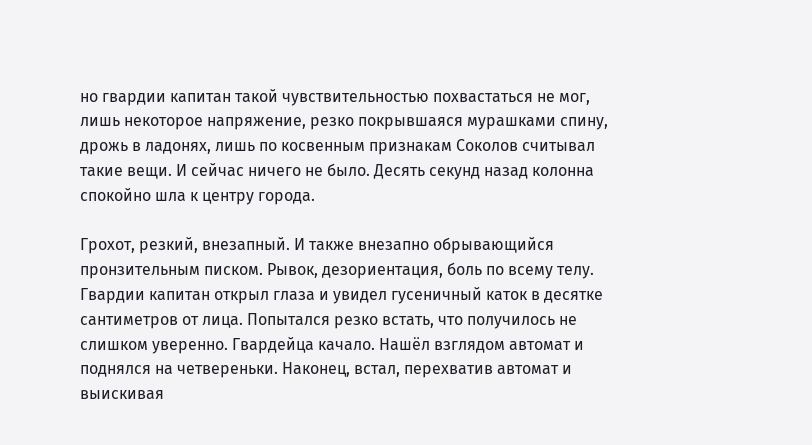но гвардии капитан такой чувствительностью похвастаться не мог, лишь некоторое напряжение, резко покрывшаяся мурашками спину, дрожь в ладонях, лишь по косвенным признакам Соколов считывал такие вещи. И сейчас ничего не было. Десять секунд назад колонна спокойно шла к центру города.

Грохот, резкий, внезапный. И также внезапно обрывающийся пронзительным писком. Рывок, дезориентация, боль по всему телу. Гвардии капитан открыл глаза и увидел гусеничный каток в десятке сантиметров от лица. Попытался резко встать, что получилось не слишком уверенно. Гвардейца качало. Нашёл взглядом автомат и поднялся на четвереньки. Наконец, встал, перехватив автомат и выискивая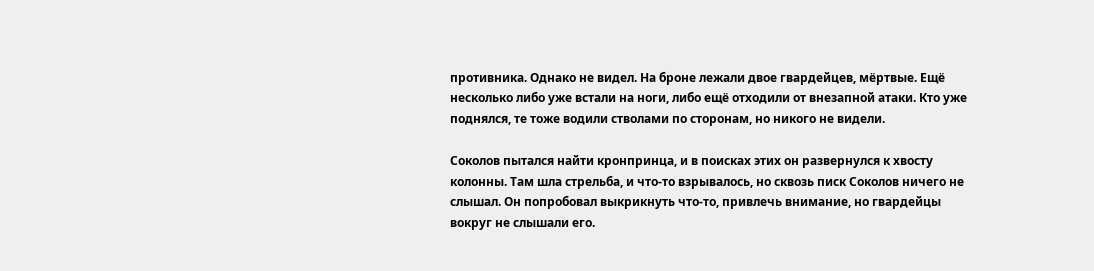противника. Однако не видел. На броне лежали двое гвардейцев, мёртвые. Ещё несколько либо уже встали на ноги, либо ещё отходили от внезапной атаки. Кто уже поднялся, те тоже водили стволами по сторонам, но никого не видели.

Соколов пытался найти кронпринца, и в поисках этих он развернулся к хвосту колонны. Там шла стрельба, и что-то взрывалось, но сквозь писк Соколов ничего не слышал. Он попробовал выкрикнуть что-то, привлечь внимание, но гвардейцы вокруг не слышали его.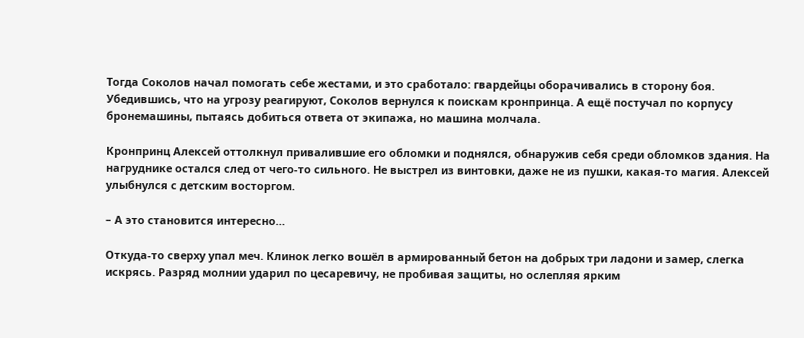Тогда Соколов начал помогать себе жестами, и это сработало: гвардейцы оборачивались в сторону боя. Убедившись, что на угрозу реагируют, Соколов вернулся к поискам кронпринца. А ещё постучал по корпусу бронемашины, пытаясь добиться ответа от экипажа, но машина молчала.

Кронпринц Алексей оттолкнул привалившие его обломки и поднялся, обнаружив себя среди обломков здания. На нагруднике остался след от чего-то сильного. Не выстрел из винтовки, даже не из пушки, какая-то магия. Алексей улыбнулся с детским восторгом.

– А это становится интересно…

Откуда-то сверху упал меч. Клинок легко вошёл в армированный бетон на добрых три ладони и замер, слегка искрясь. Разряд молнии ударил по цесаревичу, не пробивая защиты, но ослепляя ярким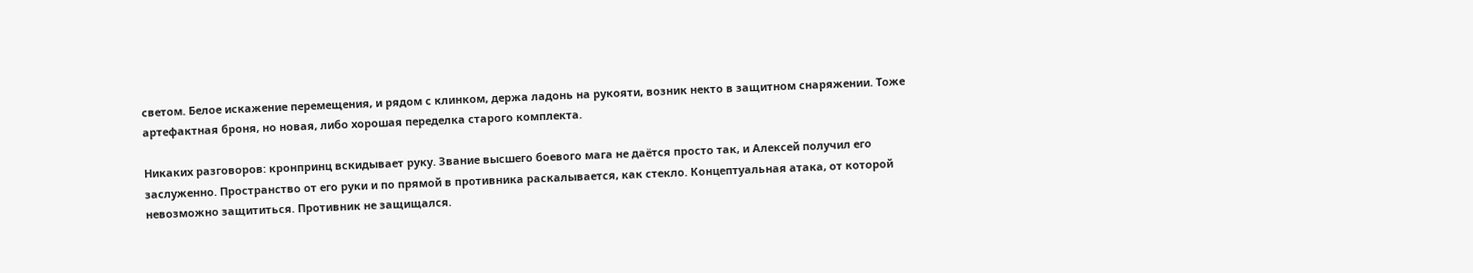светом. Белое искажение перемещения, и рядом с клинком, держа ладонь на рукояти, возник некто в защитном снаряжении. Тоже артефактная броня, но новая, либо хорошая переделка старого комплекта.

Никаких разговоров: кронпринц вскидывает руку. Звание высшего боевого мага не даётся просто так, и Алексей получил его заслуженно. Пространство от его руки и по прямой в противника раскалывается, как стекло. Концептуальная атака, от которой невозможно защититься. Противник не защищался.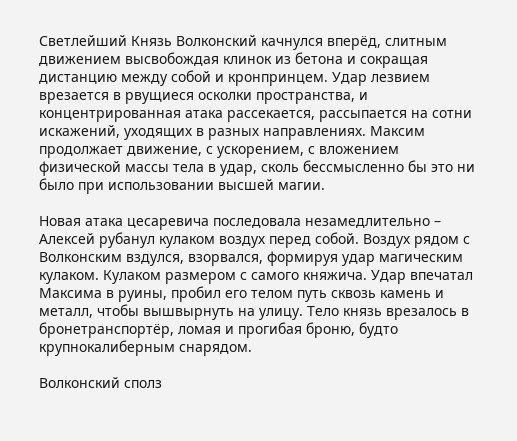Светлейший Князь Волконский качнулся вперёд, слитным движением высвобождая клинок из бетона и сокращая дистанцию между собой и кронпринцем. Удар лезвием врезается в рвущиеся осколки пространства, и концентрированная атака рассекается, рассыпается на сотни искажений, уходящих в разных направлениях. Максим продолжает движение, с ускорением, с вложением физической массы тела в удар, сколь бессмысленно бы это ни было при использовании высшей магии.

Новая атака цесаревича последовала незамедлительно – Алексей рубанул кулаком воздух перед собой. Воздух рядом с Волконским вздулся, взорвался, формируя удар магическим кулаком. Кулаком размером с самого княжича. Удар впечатал Максима в руины, пробил его телом путь сквозь камень и металл, чтобы вышвырнуть на улицу. Тело князь врезалось в бронетранспортёр, ломая и прогибая броню, будто крупнокалиберным снарядом.

Волконский сполз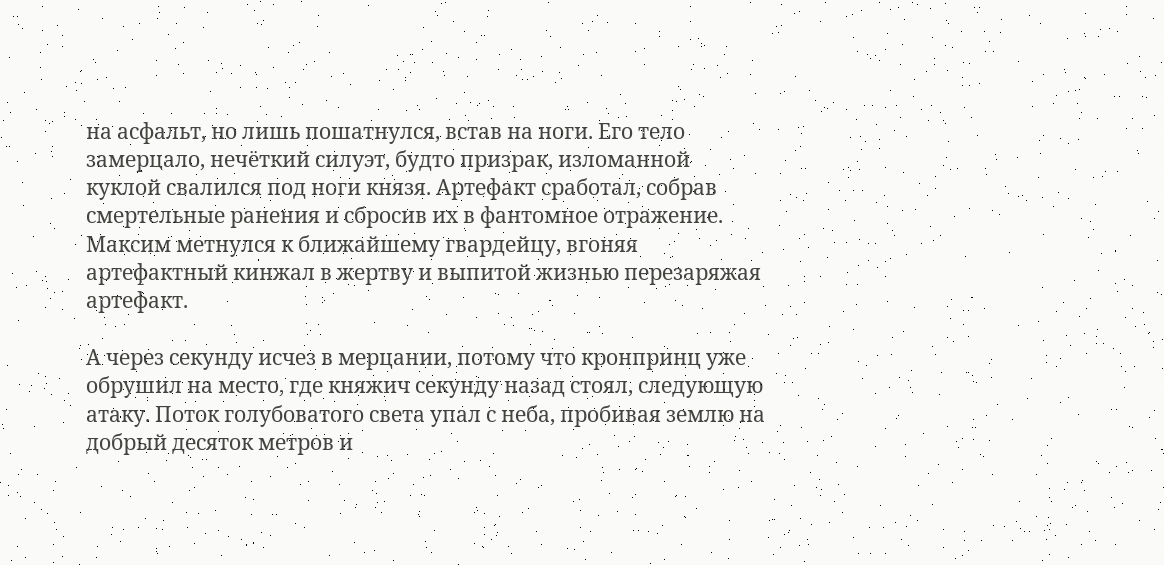на асфальт, но лишь пошатнулся, встав на ноги. Его тело замерцало, нечёткий силуэт, будто призрак, изломанной куклой свалился под ноги князя. Артефакт сработал, собрав смертельные ранения и сбросив их в фантомное отражение. Максим метнулся к ближайшему гвардейцу, вгоняя артефактный кинжал в жертву и выпитой жизнью перезаряжая артефакт.

А через секунду исчез в мерцании, потому что кронпринц уже обрушил на место, где княжич секунду назад стоял, следующую атаку. Поток голубоватого света упал с неба, пробивая землю на добрый десяток метров и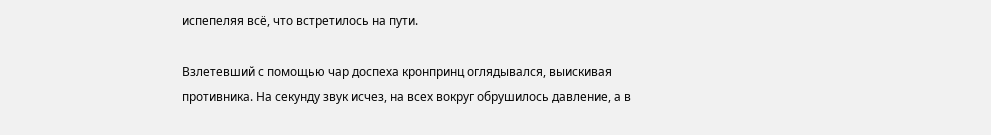испепеляя всё, что встретилось на пути.

Взлетевший с помощью чар доспеха кронпринц оглядывался, выискивая противника. На секунду звук исчез, на всех вокруг обрушилось давление, а в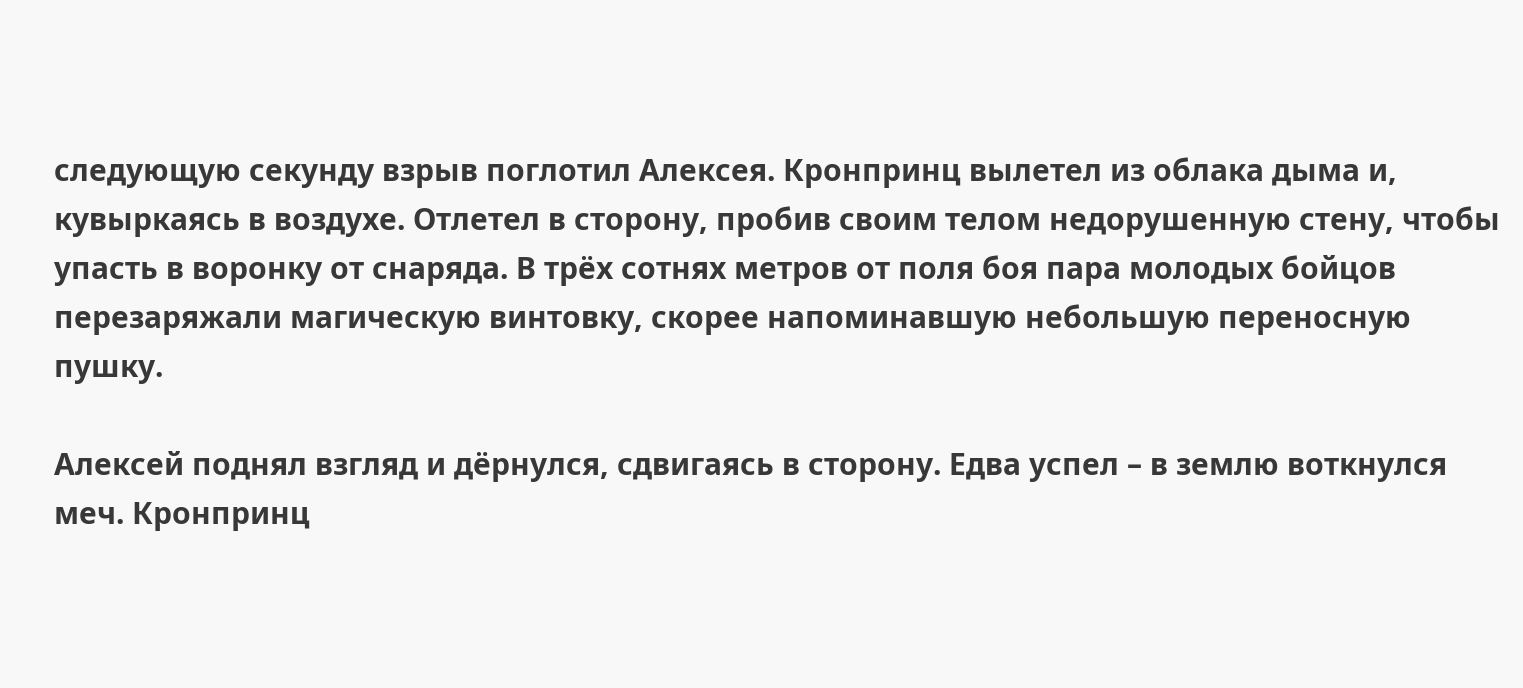следующую секунду взрыв поглотил Алексея. Кронпринц вылетел из облака дыма и, кувыркаясь в воздухе. Отлетел в сторону, пробив своим телом недорушенную стену, чтобы упасть в воронку от снаряда. В трёх сотнях метров от поля боя пара молодых бойцов перезаряжали магическую винтовку, скорее напоминавшую небольшую переносную пушку.

Алексей поднял взгляд и дёрнулся, сдвигаясь в сторону. Едва успел – в землю воткнулся меч. Кронпринц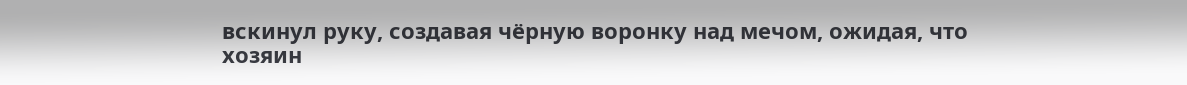вскинул руку, создавая чёрную воронку над мечом, ожидая, что хозяин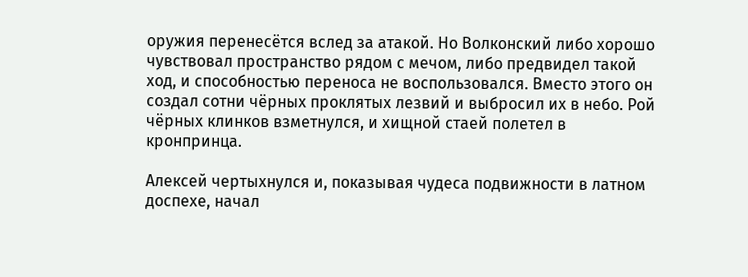оружия перенесётся вслед за атакой. Но Волконский либо хорошо чувствовал пространство рядом с мечом, либо предвидел такой ход, и способностью переноса не воспользовался. Вместо этого он создал сотни чёрных проклятых лезвий и выбросил их в небо. Рой чёрных клинков взметнулся, и хищной стаей полетел в кронпринца.

Алексей чертыхнулся и, показывая чудеса подвижности в латном доспехе, начал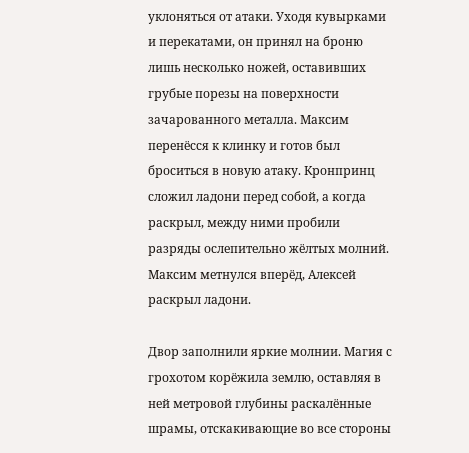уклоняться от атаки. Уходя кувырками и перекатами, он принял на броню лишь несколько ножей, оставивших грубые порезы на поверхности зачарованного металла. Максим перенёсся к клинку и готов был броситься в новую атаку. Кронпринц сложил ладони перед собой, а когда раскрыл, между ними пробили разряды ослепительно жёлтых молний. Максим метнулся вперёд, Алексей раскрыл ладони.

Двор заполнили яркие молнии. Магия с грохотом корёжила землю, оставляя в ней метровой глубины раскалённые шрамы, отскакивающие во все стороны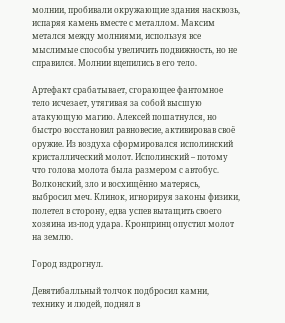молнии, пробивали окружающие здания насквозь, испаряя камень вместе с металлом. Максим метался между молниями, используя все мыслимые способы увеличить подвижность, но не справился. Молнии вцепились в его тело.

Артефакт срабатывает, сгорающее фантомное тело исчезает, утягивая за собой высшую атакующую магию. Алексей пошатнулся, но быстро восстановил равновесие, активировав своё оружие. Из воздуха сформировался исполинский кристаллический молот. Исполинский – потому что голова молота была размером с автобус. Волконский, зло и восхищённо матерясь, выбросил меч. Клинок, игнорируя законы физики, полетел в сторону, едва успев вытащить своего хозяина из-под удара. Кронпринц опустил молот на землю.

Город вздрогнул.

Девятибалльный толчок подбросил камни, технику и людей, поднял в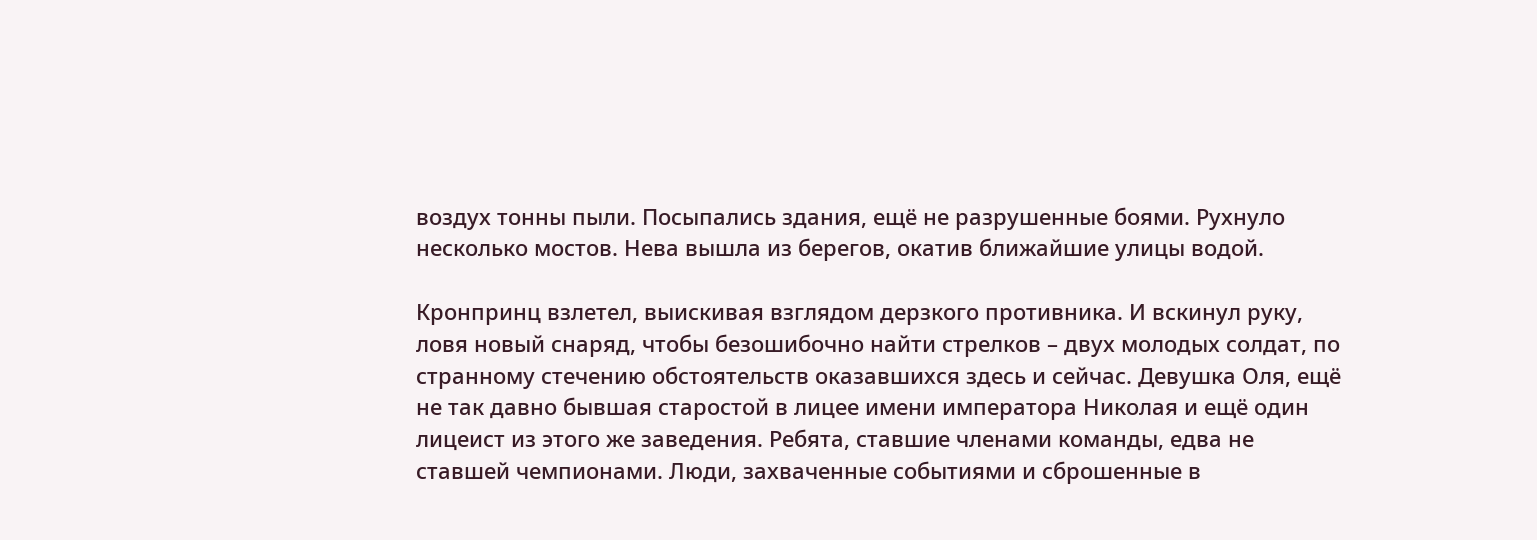воздух тонны пыли. Посыпались здания, ещё не разрушенные боями. Рухнуло несколько мостов. Нева вышла из берегов, окатив ближайшие улицы водой.

Кронпринц взлетел, выискивая взглядом дерзкого противника. И вскинул руку, ловя новый снаряд, чтобы безошибочно найти стрелков – двух молодых солдат, по странному стечению обстоятельств оказавшихся здесь и сейчас. Девушка Оля, ещё не так давно бывшая старостой в лицее имени императора Николая и ещё один лицеист из этого же заведения. Ребята, ставшие членами команды, едва не ставшей чемпионами. Люди, захваченные событиями и сброшенные в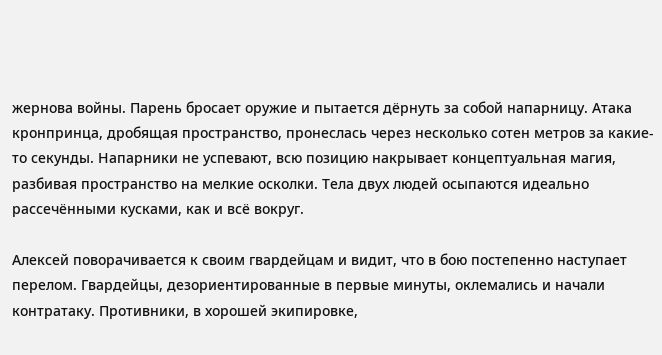жернова войны. Парень бросает оружие и пытается дёрнуть за собой напарницу. Атака кронпринца, дробящая пространство, пронеслась через несколько сотен метров за какие-то секунды. Напарники не успевают, всю позицию накрывает концептуальная магия, разбивая пространство на мелкие осколки. Тела двух людей осыпаются идеально рассечёнными кусками, как и всё вокруг.

Алексей поворачивается к своим гвардейцам и видит, что в бою постепенно наступает перелом. Гвардейцы, дезориентированные в первые минуты, оклемались и начали контратаку. Противники, в хорошей экипировке,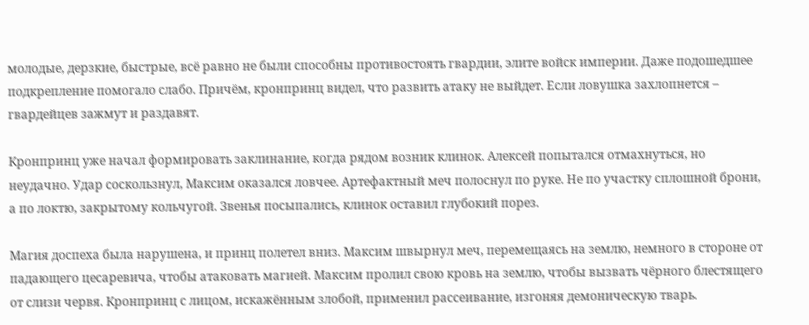молодые, дерзкие, быстрые, всё равно не были способны противостоять гвардии, элите войск империи. Даже подошедшее подкрепление помогало слабо. Причём, кронпринц видел, что развить атаку не выйдет. Если ловушка захлопнется – гвардейцев зажмут и раздавят.

Кронпринц уже начал формировать заклинание, когда рядом возник клинок. Алексей попытался отмахнуться, но неудачно. Удар соскользнул, Максим оказался ловчее. Артефактный меч полоснул по руке. Не по участку сплошной брони, а по локтю, закрытому кольчугой. Звенья посыпались, клинок оставил глубокий порез.

Магия доспеха была нарушена, и принц полетел вниз. Максим швырнул меч, перемещаясь на землю, немного в стороне от падающего цесаревича, чтобы атаковать магией. Максим пролил свою кровь на землю, чтобы вызвать чёрного блестящего от слизи червя. Кронпринц с лицом, искажённым злобой, применил рассеивание, изгоняя демоническую тварь.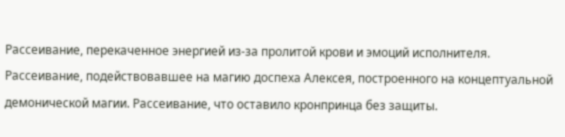Рассеивание, перекаченное энергией из-за пролитой крови и эмоций исполнителя. Рассеивание, подействовавшее на магию доспеха Алексея, построенного на концептуальной демонической магии. Рассеивание, что оставило кронпринца без защиты.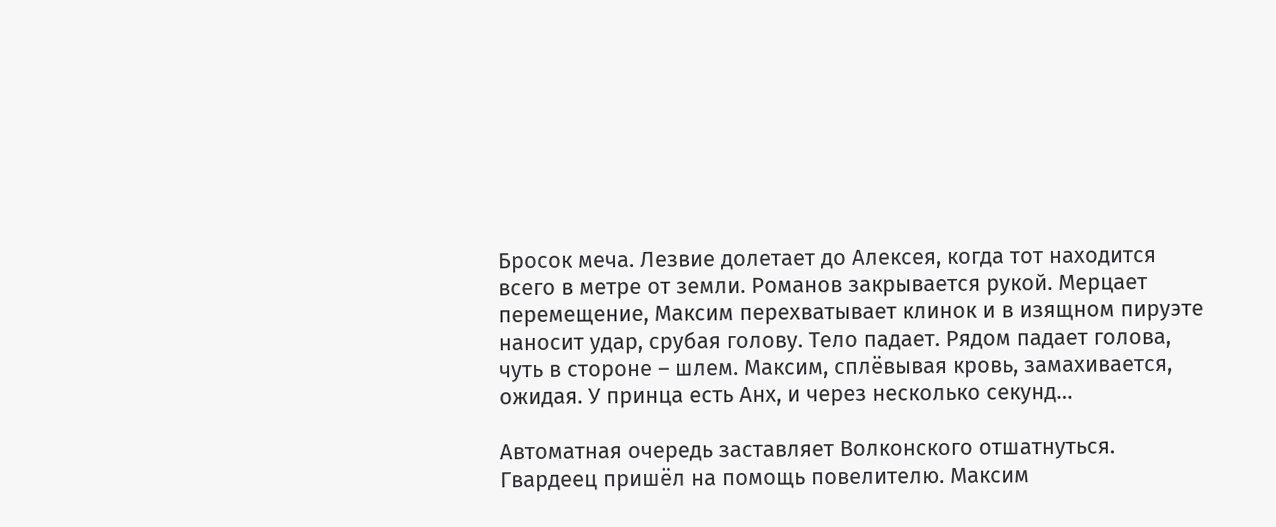Бросок меча. Лезвие долетает до Алексея, когда тот находится всего в метре от земли. Романов закрывается рукой. Мерцает перемещение, Максим перехватывает клинок и в изящном пируэте наносит удар, срубая голову. Тело падает. Рядом падает голова, чуть в стороне – шлем. Максим, сплёвывая кровь, замахивается, ожидая. У принца есть Анх, и через несколько секунд…

Автоматная очередь заставляет Волконского отшатнуться. Гвардеец пришёл на помощь повелителю. Максим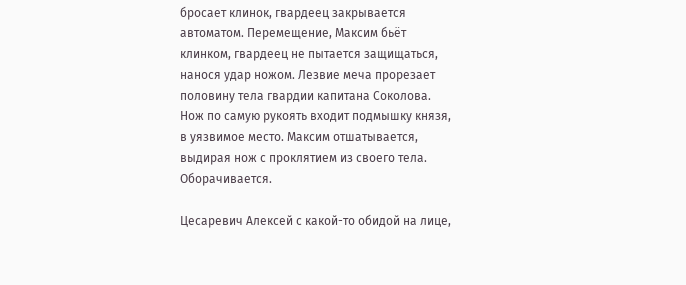бросает клинок, гвардеец закрывается автоматом. Перемещение, Максим бьёт клинком, гвардеец не пытается защищаться, нанося удар ножом. Лезвие меча прорезает половину тела гвардии капитана Соколова. Нож по самую рукоять входит подмышку князя, в уязвимое место. Максим отшатывается, выдирая нож с проклятием из своего тела. Оборачивается.

Цесаревич Алексей с какой-то обидой на лице,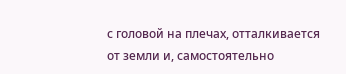с головой на плечах, отталкивается от земли и, самостоятельно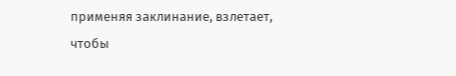применяя заклинание, взлетает, чтобы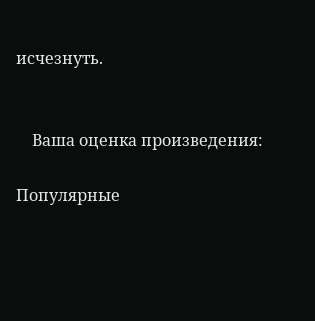исчезнуть.


    Ваша оценка произведения:

Популярные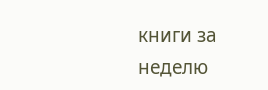книги за неделю